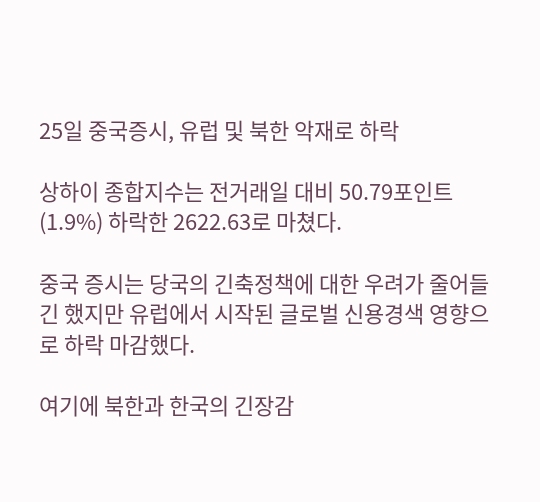25일 중국증시, 유럽 및 북한 악재로 하락

상하이 종합지수는 전거래일 대비 50.79포인트(1.9%) 하락한 2622.63로 마쳤다.

중국 증시는 당국의 긴축정책에 대한 우려가 줄어들긴 했지만 유럽에서 시작된 글로벌 신용경색 영향으로 하락 마감했다.

여기에 북한과 한국의 긴장감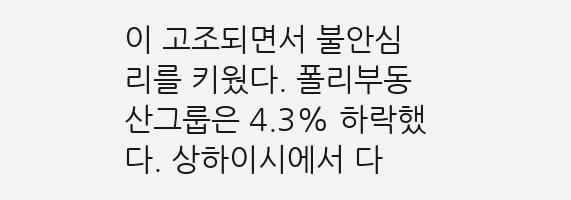이 고조되면서 불안심리를 키웠다. 폴리부동산그룹은 4.3% 하락했다. 상하이시에서 다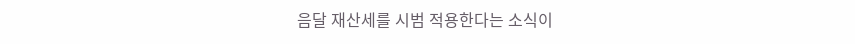음달 재산세를 시범 적용한다는 소식이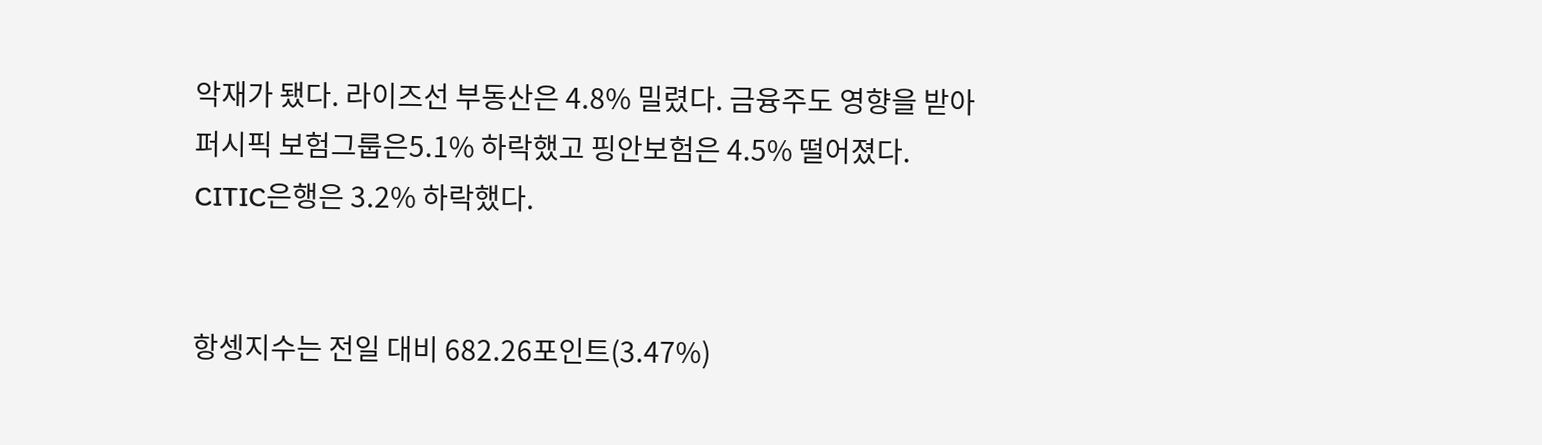악재가 됐다. 라이즈선 부동산은 4.8% 밀렸다. 금융주도 영향을 받아 퍼시픽 보험그룹은5.1% 하락했고 핑안보험은 4.5% 떨어졌다. CITIC은행은 3.2% 하락했다.


항셍지수는 전일 대비 682.26포인트(3.47%)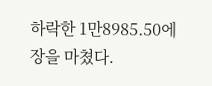하락한 1만8985.50에 장을 마쳤다.